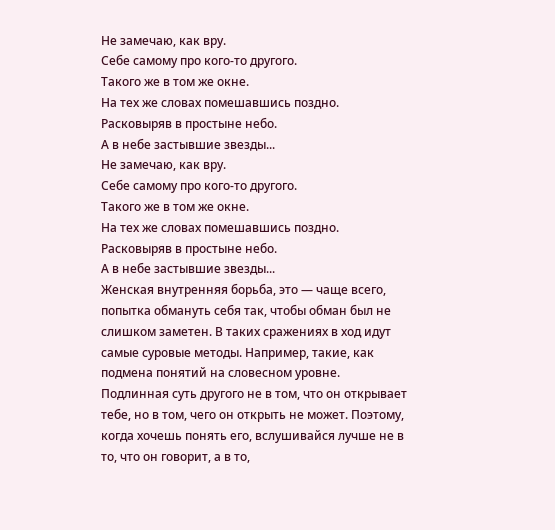Не замечаю, как вру.
Себе самому про кого-то другого.
Такого же в том же окне.
На тех же словах помешавшись поздно.
Расковыряв в простыне небо.
А в небе застывшие звезды...
Не замечаю, как вру.
Себе самому про кого-то другого.
Такого же в том же окне.
На тех же словах помешавшись поздно.
Расковыряв в простыне небо.
А в небе застывшие звезды...
Женская внутренняя борьба, это — чаще всего, попытка обмануть себя так, чтобы обман был не слишком заметен. В таких сражениях в ход идут самые суровые методы. Например, такие, как подмена понятий на словесном уровне.
Подлинная суть другого не в том, что он открывает тебе, но в том, чего он открыть не может. Поэтому, когда хочешь понять его, вслушивайся лучше не в то, что он говорит, а в то,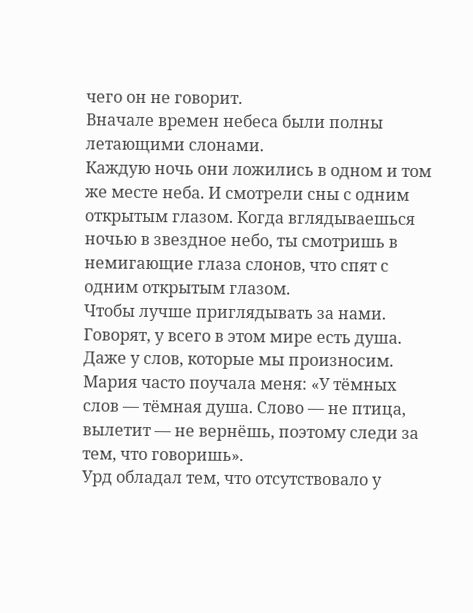чего он не говорит.
Вначале времен небеса были полны летающими слонами.
Каждую ночь они ложились в одном и том же месте неба. И смотрели сны с одним открытым глазом. Когда вглядываешься ночью в звездное небо, ты смотришь в немигающие глаза слонов, что спят с одним открытым глазом.
Чтобы лучше приглядывать за нами.
Говорят, у всего в этом мире есть душа. Даже у слов, которые мы произносим. Мария часто поучала меня: «У тёмных слов — тёмная душа. Слово — не птица, вылетит — не вернёшь, поэтому следи за тем, что говоришь».
Урд обладал тем, что отсутствовало у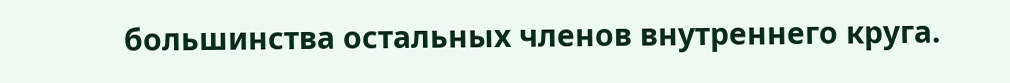большинства остальных членов внутреннего круга.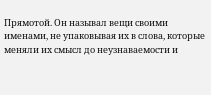Прямотой. Он называл вещи своими именами, не упаковывая их в слова, которые меняли их смысл до неузнаваемости и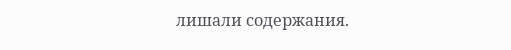лишали содержания.